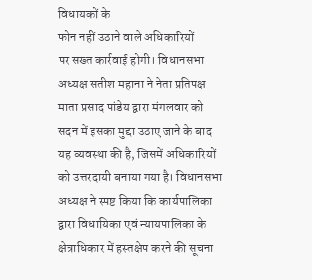विधायकों के
फोन नहीं उठाने वाले अधिकारियों
पर सख्त कार्रवाई होगी। विधानसभा
अध्यक्ष सतीश महाना ने नेता प्रतिपक्ष
माता प्रसाद पांडेय द्वारा मंगलवार को
सदन में इसका मुद्दा उठाए जाने के बाद
यह व्यवस्था की है, जिसमें अधिकारियों
को उत्तरदायी बनाया गया है। विधानसभा
अध्यक्ष ने स्पष्ट किया कि कार्यपालिका
द्वारा विधायिका एवं न्यायपालिका के
क्षेत्राधिकार में हस्तक्षेप करने की सूचना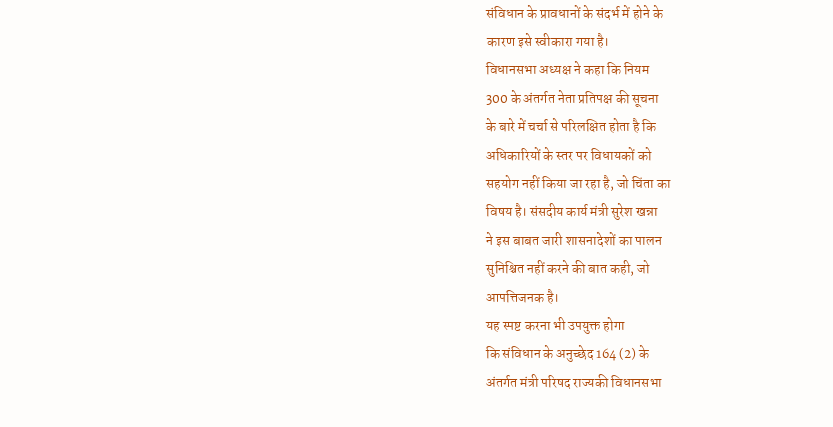संविधान के प्रावधानों के संदर्भ में होने के
कारण इसे स्वीकारा गया है।
विधानसभा अध्यक्ष ने कहा कि नियम
300 के अंतर्गत नेता प्रतिपक्ष की सूचना
के बारे में चर्चा से परिलक्षित होता है कि
अधिकारियों के स्तर पर विधायकों को
सहयोग नहीं किया जा रहा है, जो चिंता का
विषय है। संसदीय कार्य मंत्री सुरेश खन्ना
ने इस बाबत जारी शासनादेशों का पालन
सुनिश्चित नहीं करने की बात कही, जो
आपत्तिजनक है।
यह स्पष्ट करना भी उपयुक्त होगा
कि संविधान के अनुच्छेद 164 (2) के
अंतर्गत मंत्री परिषद राज्यकी विधानसभा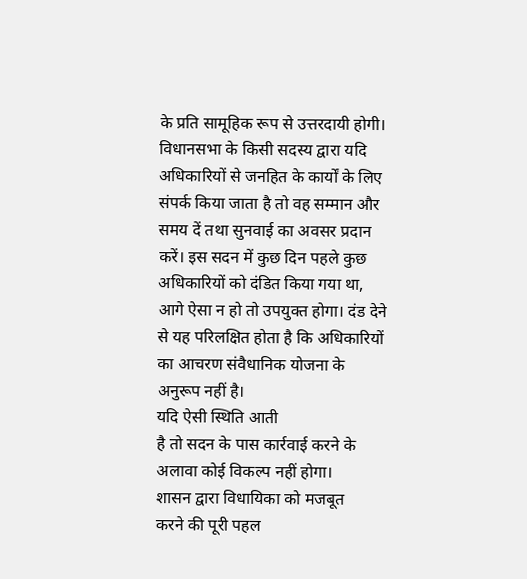के प्रति सामूहिक रूप से उत्तरदायी होगी।
विधानसभा के किसी सदस्य द्वारा यदि
अधिकारियों से जनहित के कार्यों के लिए
संपर्क किया जाता है तो वह सम्मान और
समय दें तथा सुनवाई का अवसर प्रदान
करें। इस सदन में कुछ दिन पहले कुछ
अधिकारियों को दंडित किया गया था,
आगे ऐसा न हो तो उपयुक्त होगा। दंड देने
से यह परिलक्षित होता है कि अधिकारियों
का आचरण संवैधानिक योजना के
अनुरूप नहीं है।
यदि ऐसी स्थिति आती
है तो सदन के पास कार्रवाई करने के
अलावा कोई विकल्प नहीं होगा।
शासन द्वारा विधायिका को मजबूत
करने की पूरी पहल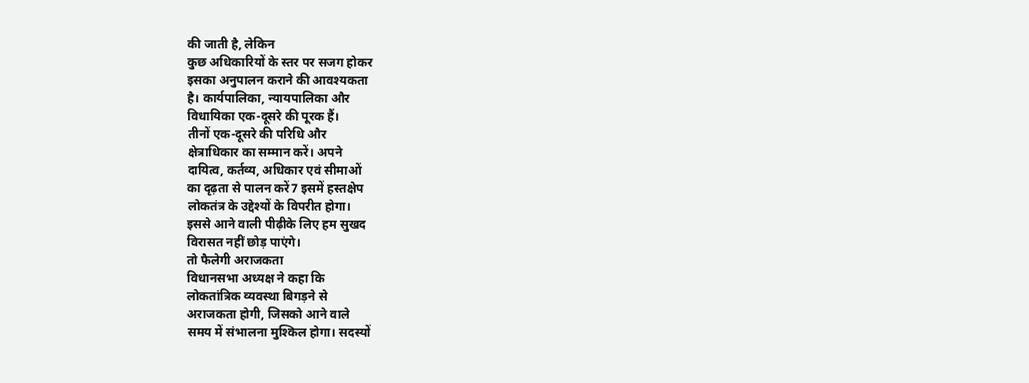की जाती है, लेकिन
कुछ अधिकारियों के स्तर पर सजग होकर
इसका अनुपालन कराने की आवश्यकता
है। कार्यपालिका, न्यायपालिका और
विधायिका एक-दूसरे की पूरक हैं।
तीनों एक-दूसरे की परिधि और
क्षेत्राधिकार का सम्मान करें। अपने
दायित्व, कर्तव्य, अधिकार एवं सीमाओं
का दृढ़ता से पालन करें7 इसमें हस्तक्षेप
लोकतंत्र के उद्देश्यों के विपरीत होगा।
इससे आने वाली पीढ़ीके लिए हम सुखद
विरासत नहीं छोड़ पाएंगे।
तो फैलेगी अराजकता
विधानसभा अध्यक्ष ने कहा कि
लोकतांत्रिक व्यवस्था बिगड़ने से
अराजकता होगी, जिसको आने वाले
समय में संभालना मुश्किल होगा। सदस्यों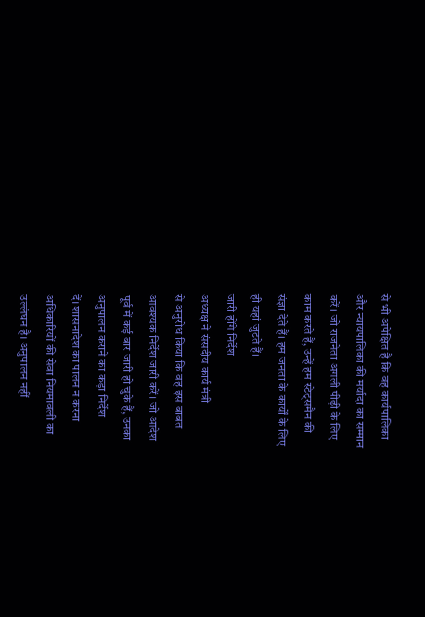से भी अपेक्षित है कि वह कार्यपालिका
और न्यायपालिका की मर्यादा का सम्मान
करें। जो राजनेता अगली पीढ़ी के लिए
काम करते हैं, उन्हें हम स्टेट्समैन की
संज्ञा देते हैं। हम जनता के कार्यों के लिए
ही यहां जुटते हैं।
जारी होंगे निर्देश
अध्यक्ष ने संसदीय कार्य मंत्री
से अनुरोध किया कि वह इस बाबत
आवश्यक निर्देश जारी करें। जो आदेश
पूर्व में कई बार जारी हो चुके हैं, उनका
अनुपालन कराने का कड़ा निर्देश
दें। शासनादेश का पालन न करना
अधिकारियों की सेवा नियमावली का
उल्लंघन है। अनुपालन नहीं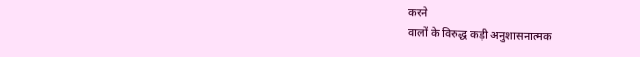करने
वालों के विरुद्ध कड़ी अनुशासनात्मक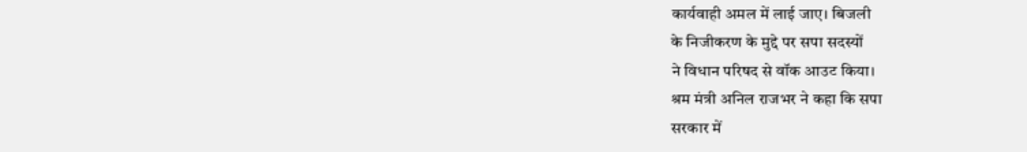कार्यवाही अमल में लाई जाए। बिजली
के निजीकरण के मुद्दे पर सपा सदस्यों
ने विधान परिषद से वॉक आउट किया।
श्रम मंत्री अनिल राजभर ने कहा कि सपा
सरकार में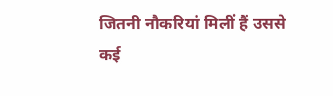जितनी नौकरियां मिलीं हैं उससे
कई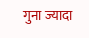गुना ज्यादा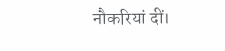नौकरियां दीं।